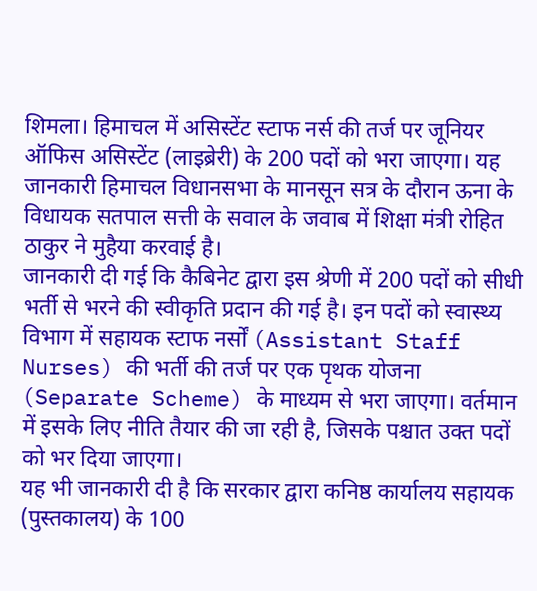शिमला। हिमाचल में असिस्टेंट स्टाफ नर्स की तर्ज पर जूनियर ऑफिस असिस्टेंट (लाइब्रेरी) के 200 पदों को भरा जाएगा। यह जानकारी हिमाचल विधानसभा के मानसून सत्र के दौरान ऊना के विधायक सतपाल सत्ती के सवाल के जवाब में शिक्षा मंत्री रोहित ठाकुर ने मुहैया करवाई है।
जानकारी दी गई कि कैबिनेट द्वारा इस श्रेणी में 200 पदों को सीधी भर्ती से भरने की स्वीकृति प्रदान की गई है। इन पदों को स्वास्थ्य विभाग में सहायक स्टाफ नर्सों (Assistant Staff Nurses) की भर्ती की तर्ज पर एक पृथक योजना (Separate Scheme) के माध्यम से भरा जाएगा। वर्तमान में इसके लिए नीति तैयार की जा रही है, जिसके पश्चात उक्त पदों को भर दिया जाएगा।
यह भी जानकारी दी है कि सरकार द्वारा कनिष्ठ कार्यालय सहायक (पुस्तकालय) के 100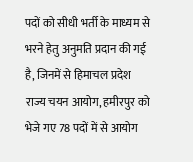पदों को सीधी भर्ती के माध्यम से भरने हेतु अनुमति प्रदान की गई है, जिनमें से हिमाचल प्रदेश राज्य चयन आयोग, हमीरपुर को भेजे गए 78 पदों में से आयोग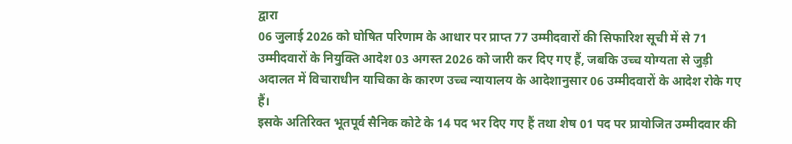द्वारा
06 जुलाई 2026 को घोषित परिणाम के आधार पर प्राप्त 77 उम्मीदवारों की सिफारिश सूची में से 71 उम्मीदवारों के नियुक्ति आदेश 03 अगस्त 2026 को जारी कर दिए गए हैं, जबकि उच्च योग्यता से जुड़ी अदालत में विचाराधीन याचिका के कारण उच्च न्यायालय के आदेशानुसार 06 उम्मीदवारों के आदेश रोके गए हैं।
इसके अतिरिक्त भूतपूर्व सैनिक कोटे के 14 पद भर दिए गए हैं तथा शेष 01 पद पर प्रायोजित उम्मीदवार की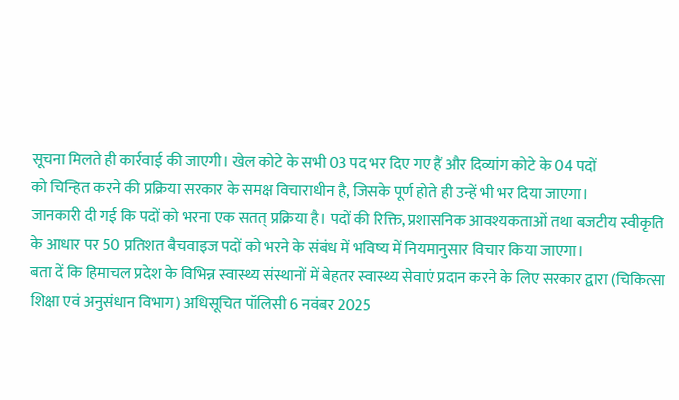सूचना मिलते ही कार्रवाई की जाएगी। खेल कोटे के सभी 03 पद भर दिए गए हैं और दिव्यांग कोटे के 04 पदों
को चिन्हित करने की प्रक्रिया सरकार के समक्ष विचाराधीन है, जिसके पूर्ण होते ही उन्हें भी भर दिया जाएगा।
जानकारी दी गई कि पदों को भरना एक सतत् प्रक्रिया है। पदों की रिक्ति, प्रशासनिक आवश्यकताओं तथा बजटीय स्वीकृति के आधार पर 50 प्रतिशत बैचवाइज पदों को भरने के संबंध में भविष्य में नियमानुसार विचार किया जाएगा।
बता दें कि हिमाचल प्रदेश के विभिन्न स्वास्थ्य संस्थानों में बेहतर स्वास्थ्य सेवाएं प्रदान करने के लिए सरकार द्वारा (चिकित्सा शिक्षा एवं अनुसंधान विभाग) अधिसूचित पॉलिसी 6 नवंबर 2025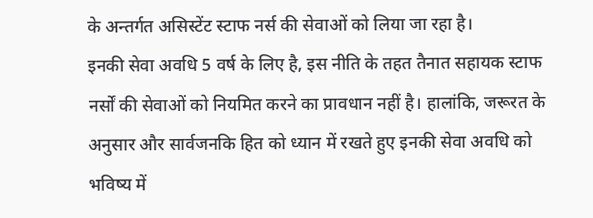के अन्तर्गत असिस्टेंट स्टाफ नर्स की सेवाओं को लिया जा रहा है।
इनकी सेवा अवधि 5 वर्ष के लिए है, इस नीति के तहत तैनात सहायक स्टाफ नर्सों की सेवाओं को नियमित करने का प्रावधान नहीं है। हालांकि, जरूरत के अनुसार और सार्वजनकि हित को ध्यान में रखते हुए इनकी सेवा अवधि को भविष्य में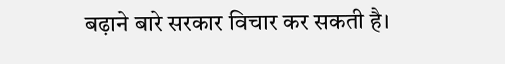बढ़ाने बारे सरकार विचार कर सकती है।